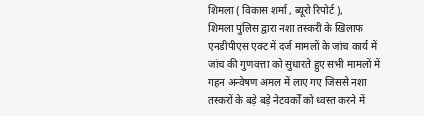शिमला ( विकास शर्मा , ब्यूरो रिपोर्ट ),
शिमला पुलिस द्वारा नशा तस्करी के खिलाफ एनडीपीएस एक्ट में दर्ज मामलों के जांच कार्य में जांच की गुणवत्ता को सुधारते हुए सभी मामलों में गहन अन्वेषण अमल में लाए गए जिससे नशा तस्करों के बड़े बड़े नेटवर्कों को ध्वस्त करने में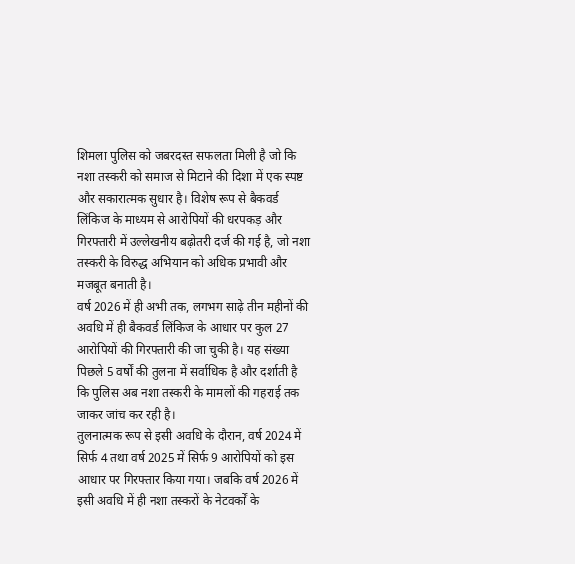शिमला पुलिस को जबरदस्त सफलता मिली है जो कि नशा तस्करी को समाज से मिटाने की दिशा में एक स्पष्ट और सकारात्मक सुधार है। विशेष रूप से बैकवर्ड लिंकिज के माध्यम से आरोपियों की धरपकड़ और गिरफ्तारी में उल्लेखनीय बढ़ोतरी दर्ज की गई है, जो नशा तस्करी के विरुद्ध अभियान को अधिक प्रभावी और मजबूत बनाती है।
वर्ष 2026 में ही अभी तक, लगभग साढ़े तीन महीनों की अवधि में ही बैकवर्ड लिंकिज के आधार पर कुल 27 आरोपियों की गिरफ्तारी की जा चुकी है। यह संख्या पिछले 5 वर्षों की तुलना में सर्वाधिक है और दर्शाती है कि पुलिस अब नशा तस्करी के मामलों की गहराई तक जाकर जांच कर रही है।
तुलनात्मक रूप से इसी अवधि के दौरान, वर्ष 2024 में सिर्फ 4 तथा वर्ष 2025 में सिर्फ 9 आरोपियों को इस आधार पर गिरफ्तार किया गया। जबकि वर्ष 2026 में इसी अवधि में ही नशा तस्करों के नेटवर्कों के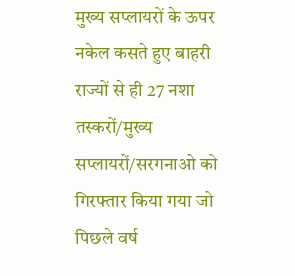मुख्य सप्लायरों के ऊपर नकेल कसते हुए बाहरी राज्यों से ही 27 नशा तस्करों/मुख्य सप्लायरों/सरगनाओ को गिरफ्तार किया गया जो पिछले वर्ष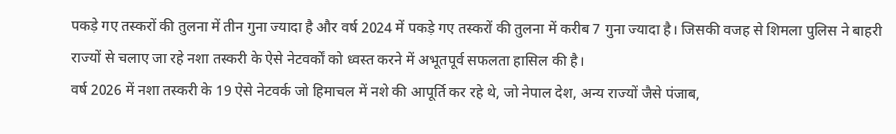पकड़े गए तस्करों की तुलना में तीन गुना ज्यादा है और वर्ष 2024 में पकड़े गए तस्करों की तुलना में करीब 7 गुना ज्यादा है। जिसकी वजह से शिमला पुलिस ने बाहरी राज्यों से चलाए जा रहे नशा तस्करी के ऐसे नेटवर्कों को ध्वस्त करने में अभूतपूर्व सफलता हासिल की है।
वर्ष 2026 में नशा तस्करी के 19 ऐसे नेटवर्क जो हिमाचल में नशे की आपूर्ति कर रहे थे, जो नेपाल देश, अन्य राज्यों जैसे पंजाब,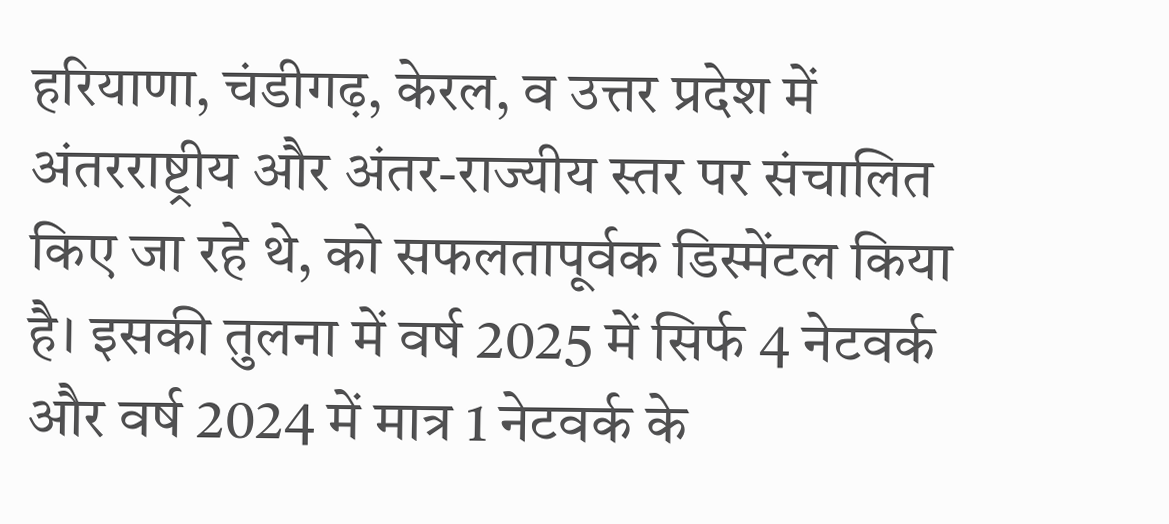हरियाणा, चंडीगढ़, केरल, व उत्तर प्रदेश में अंतरराष्ट्रीय और अंतर-राज्यीय स्तर पर संचालित किए जा रहे थे, को सफलतापूर्वक डिस्मेंटल किया है। इसकी तुलना में वर्ष 2025 में सिर्फ 4 नेटवर्क और वर्ष 2024 में मात्र 1 नेटवर्क के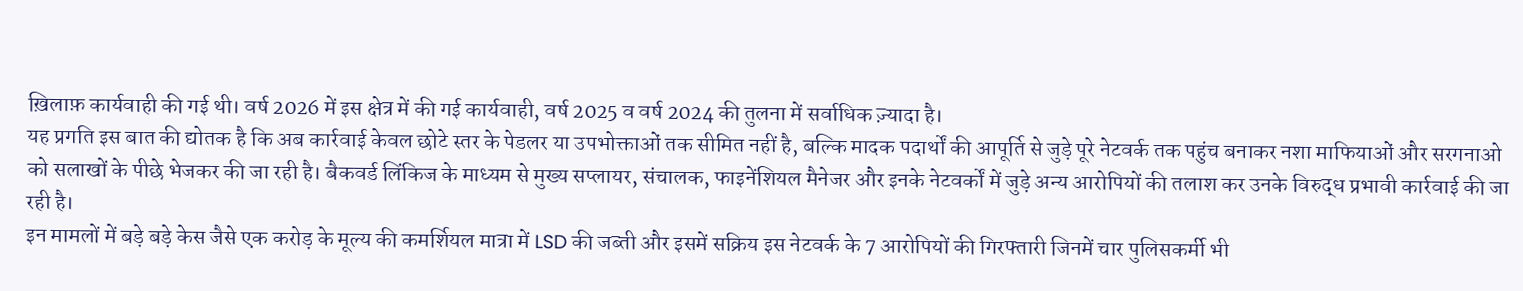ख़िलाफ़ कार्यवाही की गई थी। वर्ष 2026 में इस क्षेत्र में की गई कार्यवाही, वर्ष 2025 व वर्ष 2024 की तुलना में सर्वाधिक ज़्यादा है।
यह प्रगति इस बात की द्योतक है कि अब कार्रवाई केवल छोटे स्तर के पेडलर या उपभोक्ताओं तक सीमित नहीं है, बल्कि मादक पदार्थों की आपूर्ति से जुड़े पूरे नेटवर्क तक पहुंच बनाकर नशा माफियाओं और सरगनाओ को सलाखों के पीछे भेजकर की जा रही है। बैकवर्ड लिंकिज के माध्यम से मुख्य सप्लायर, संचालक, फाइनेंशियल मैनेजर और इनके नेटवर्कों में जुड़े अन्य आरोपियों की तलाश कर उनके विरुद्ध प्रभावी कार्रवाई की जा रही है।
इन मामलों में बड़े बड़े केस जैसे एक करोड़ के मूल्य की कमर्शियल मात्रा में LSD की जब्ती और इसमें सक्रिय इस नेटवर्क के 7 आरोपियों की गिरफ्तारी जिनमें चार पुलिसकर्मी भी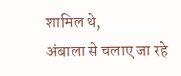शामिल थे,
अंबाला से चलाए जा रहे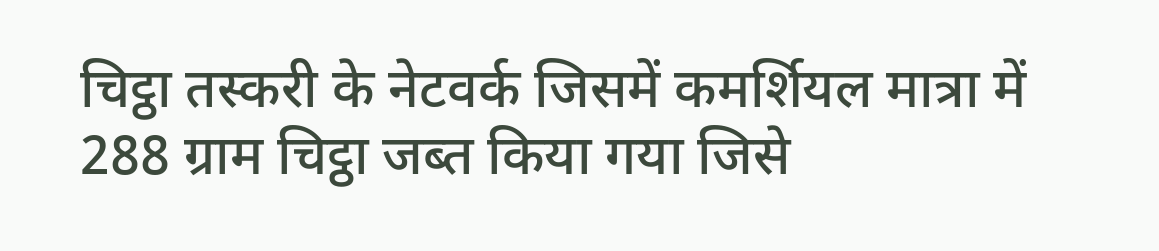चिट्ठा तस्करी के नेटवर्क जिसमें कमर्शियल मात्रा में 288 ग्राम चिट्ठा जब्त किया गया जिसे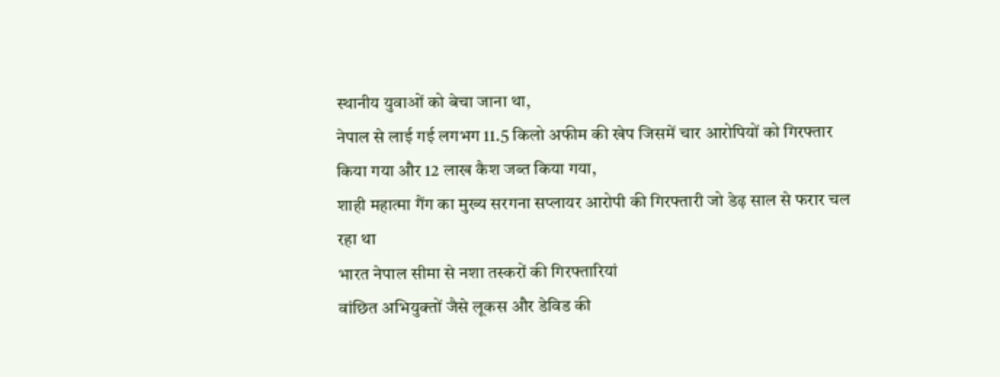स्थानीय युवाओं को बेचा जाना था,
नेपाल से लाई गई लगभग 11.5 किलो अफीम की खेप जिसमें चार आरोपियों को गिरफ्तार किया गया और 12 लाख कैश जब्त किया गया,
शाही महात्मा गैंग का मुख्य सरगना सप्लायर आरोपी की गिरफ्तारी जो डेढ़ साल से फरार चल रहा था
भारत नेपाल सीमा से नशा तस्करों की गिरफ्तारियां
वांछित अभियुक्तों जैसे लूकस और डेविड की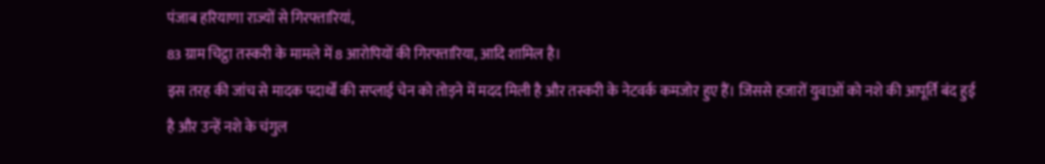पंजाब हरियाणा राज्यों से गिरफ्तारियां,
83 ग्राम चिट्ठा तस्करी के मामले में 8 आरोपियों की गिरफ्तारिया, आदि शामिल है।
इस तरह की जांच से मादक पदार्थों की सप्लाई चेन को तोड़ने में मदद मिली है और तस्करी के नेटवर्क कमजोर हुए हैं। जिससे हजारों युवाओं को नशे की आपूर्ति बंद हुई है और उन्हें नशे के चंगुल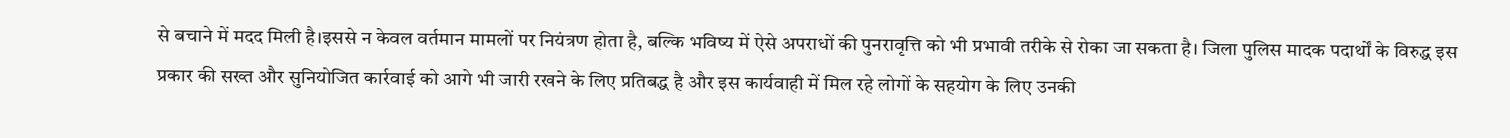से बचाने में मदद मिली है।इससे न केवल वर्तमान मामलों पर नियंत्रण होता है, बल्कि भविष्य में ऐसे अपराधों की पुनरावृत्ति को भी प्रभावी तरीके से रोका जा सकता है। जिला पुलिस मादक पदार्थों के विरुद्ध इस प्रकार की सख्त और सुनियोजित कार्रवाई को आगे भी जारी रखने के लिए प्रतिबद्ध है और इस कार्यवाही में मिल रहे लोगों के सहयोग के लिए उनकी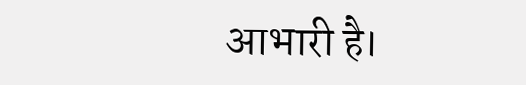आभारी है।